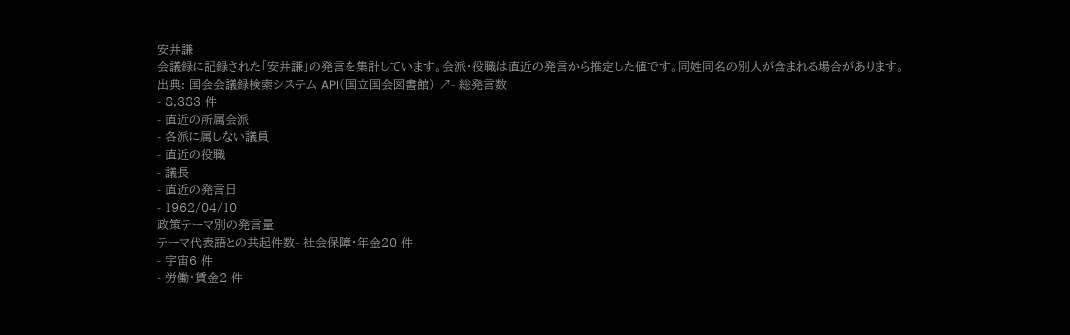安井謙
会議録に記録された「安井謙」の発言を集計しています。会派・役職は直近の発言から推定した値です。同姓同名の別人が含まれる場合があります。
出典: 国会会議録検索システム API(国立国会図書館) ↗- 総発言数
- 8,383 件
- 直近の所属会派
- 各派に属しない議員
- 直近の役職
- 議長
- 直近の発言日
- 1962/04/10
政策テーマ別の発言量
テーマ代表語との共起件数- 社会保障・年金20 件
- 宇宙6 件
- 労働・賃金2 件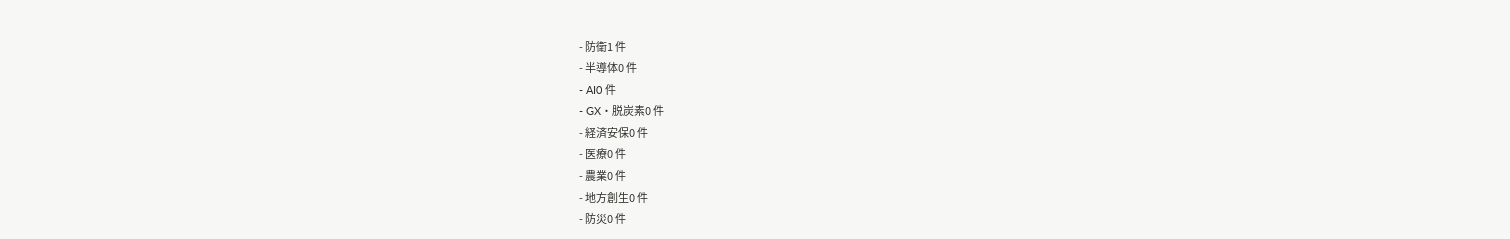- 防衛1 件
- 半導体0 件
- AI0 件
- GX・脱炭素0 件
- 経済安保0 件
- 医療0 件
- 農業0 件
- 地方創生0 件
- 防災0 件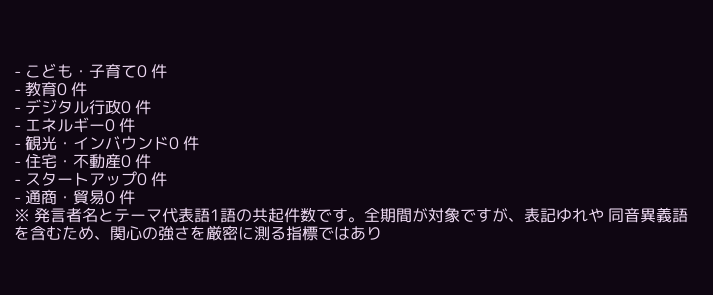- こども・子育て0 件
- 教育0 件
- デジタル行政0 件
- エネルギー0 件
- 観光・インバウンド0 件
- 住宅・不動産0 件
- スタートアップ0 件
- 通商・貿易0 件
※ 発言者名とテーマ代表語1語の共起件数です。全期間が対象ですが、表記ゆれや 同音異義語を含むため、関心の強さを厳密に測る指標ではあり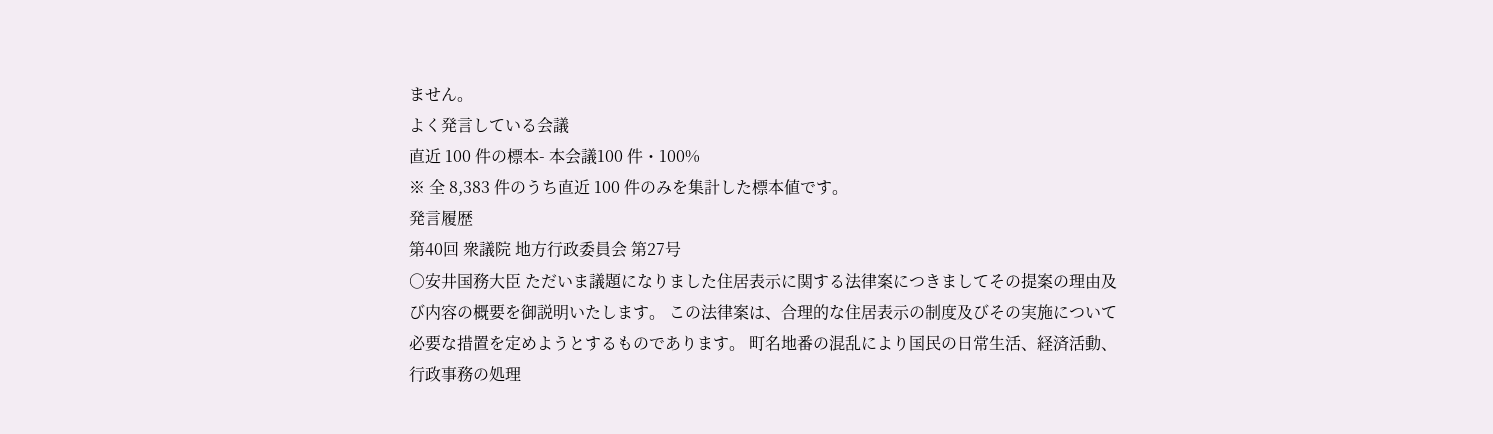ません。
よく発言している会議
直近 100 件の標本- 本会議100 件・100%
※ 全 8,383 件のうち直近 100 件のみを集計した標本値です。
発言履歴
第40回 衆議院 地方行政委員会 第27号
○安井国務大臣 ただいま議題になりました住居表示に関する法律案につきましてその提案の理由及び内容の概要を御説明いたします。 この法律案は、合理的な住居表示の制度及びその実施について必要な措置を定めようとするものであります。 町名地番の混乱により国民の日常生活、経済活動、行政事務の処理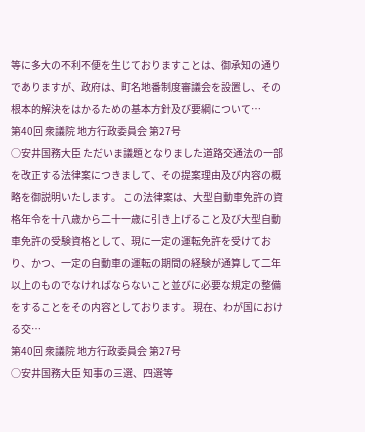等に多大の不利不便を生じておりますことは、御承知の通りでありますが、政府は、町名地番制度審議会を設置し、その根本的解決をはかるための基本方針及び要綱について…
第40回 衆議院 地方行政委員会 第27号
○安井国務大臣 ただいま議題となりました道路交通法の一部を改正する法律案につきまして、その提案理由及び内容の概略を御説明いたします。 この法律案は、大型自動車免許の資格年令を十八歳から二十一歳に引き上げること及び大型自動車免許の受験資格として、現に一定の運転免許を受けており、かつ、一定の自動車の運転の期間の経験が通算して二年以上のものでなければならないこと並びに必要な規定の整備をすることをその内容としております。 現在、わが国における交…
第40回 衆議院 地方行政委員会 第27号
○安井国務大臣 知事の三選、四選等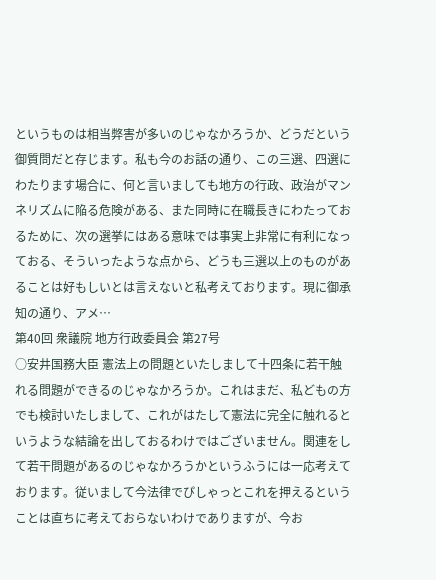というものは相当弊害が多いのじゃなかろうか、どうだという御質問だと存じます。私も今のお話の通り、この三選、四選にわたります場合に、何と言いましても地方の行政、政治がマンネリズムに陥る危険がある、また同時に在職長きにわたっておるために、次の選挙にはある意味では事実上非常に有利になっておる、そういったような点から、どうも三選以上のものがあることは好もしいとは言えないと私考えております。現に御承知の通り、アメ…
第40回 衆議院 地方行政委員会 第27号
○安井国務大臣 憲法上の問題といたしまして十四条に若干触れる問題ができるのじゃなかろうか。これはまだ、私どもの方でも検討いたしまして、これがはたして憲法に完全に触れるというような結論を出しておるわけではございません。関連をして若干問題があるのじゃなかろうかというふうには一応考えております。従いまして今法律でぴしゃっとこれを押えるということは直ちに考えておらないわけでありますが、今お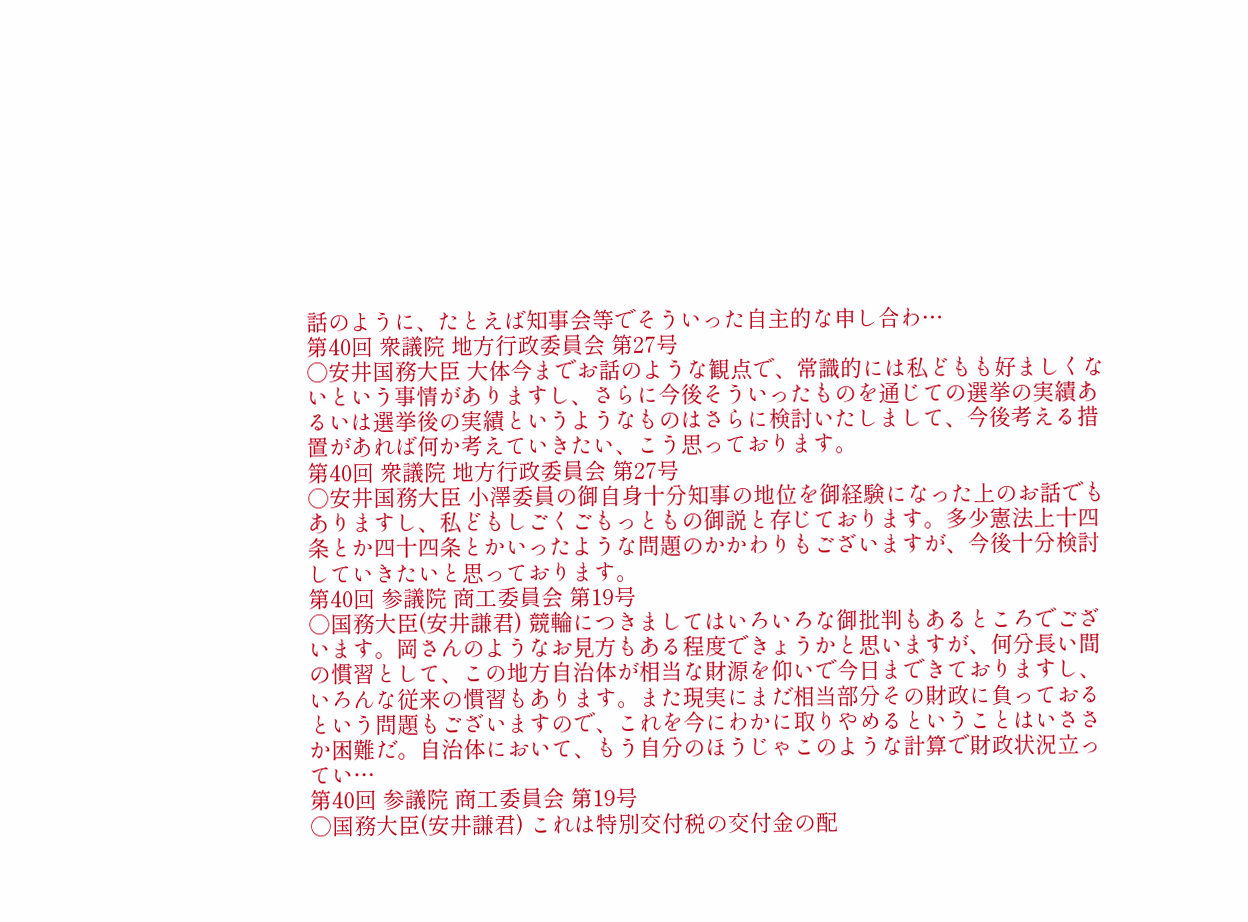話のように、たとえば知事会等でそういった自主的な申し合わ…
第40回 衆議院 地方行政委員会 第27号
○安井国務大臣 大体今までお話のような観点で、常識的には私どもも好ましくないという事情がありますし、さらに今後そういったものを通じての選挙の実績あるいは選挙後の実績というようなものはさらに検討いたしまして、今後考える措置があれば何か考えていきたい、こう思っております。
第40回 衆議院 地方行政委員会 第27号
○安井国務大臣 小澤委員の御自身十分知事の地位を御経験になった上のお話でもありますし、私どもしごくごもっともの御説と存じております。多少憲法上十四条とか四十四条とかいったような問題のかかわりもございますが、今後十分検討していきたいと思っております。
第40回 参議院 商工委員会 第19号
○国務大臣(安井謙君) 競輪につきましてはいろいろな御批判もあるところでございます。岡さんのようなお見方もある程度できょうかと思いますが、何分長い間の慣習として、この地方自治体が相当な財源を仰いで今日まできておりますし、いろんな従来の慣習もあります。また現実にまだ相当部分その財政に負っておるという問題もございますので、これを今にわかに取りやめるということはいささか困難だ。自治体において、もう自分のほうじゃこのような計算で財政状況立ってい…
第40回 参議院 商工委員会 第19号
○国務大臣(安井謙君) これは特別交付税の交付金の配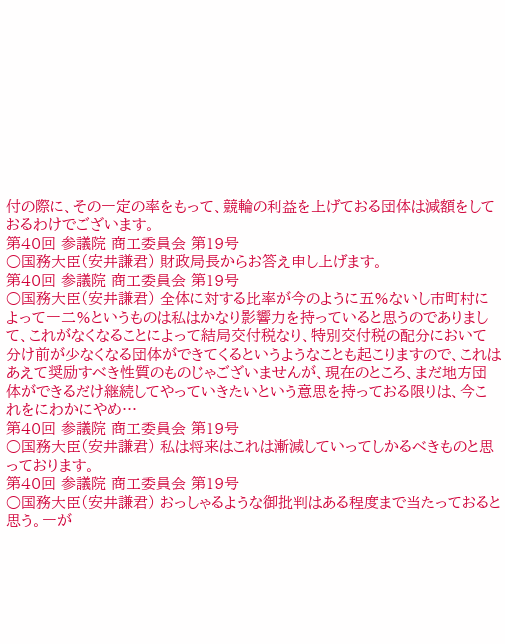付の際に、その一定の率をもって、競輪の利益を上げておる団体は減額をしておるわけでございます。
第40回 参議院 商工委員会 第19号
○国務大臣(安井謙君) 財政局長からお答え申し上げます。
第40回 参議院 商工委員会 第19号
○国務大臣(安井謙君) 全体に対する比率が今のように五%ないし市町村によって一二%というものは私はかなり影響力を持っていると思うのでありまして、これがなくなることによって結局交付税なり、特別交付税の配分において分け前が少なくなる団体ができてくるというようなことも起こりますので、これはあえて奨励すべき性質のものじゃございませんが、現在のところ、まだ地方団体ができるだけ継続してやっていきたいという意思を持っておる限りは、今これをにわかにやめ…
第40回 参議院 商工委員会 第19号
○国務大臣(安井謙君) 私は将来はこれは漸減していってしかるべきものと思っております。
第40回 参議院 商工委員会 第19号
○国務大臣(安井謙君) おっしゃるような御批判はある程度まで当たっておると思う。一が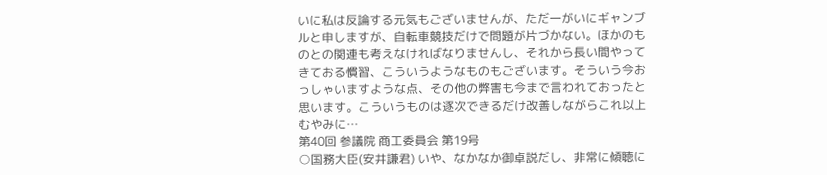いに私は反論する元気もございませんが、ただ一がいにギャンブルと申しますが、自転車競技だけで問題が片づかない。ほかのものとの関連も考えなければなりませんし、それから長い間やってきておる慣習、こういうようなものもございます。そういう今おっしゃいますような点、その他の弊害も今まで言われておったと思います。こういうものは逐次できるだけ改善しながらこれ以上むやみに…
第40回 参議院 商工委員会 第19号
○国務大臣(安井謙君) いや、なかなか御卓説だし、非常に傾聴に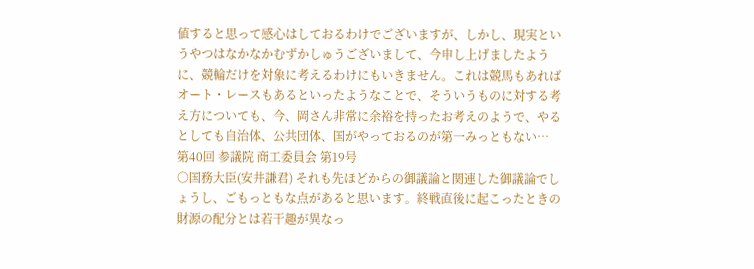値すると思って感心はしておるわけでございますが、しかし、現実というやつはなかなかむずかしゅうございまして、今申し上げましたように、競輪だけを対象に考えるわけにもいきません。これは競馬もあればオート・レースもあるといったようなことで、そういうものに対する考え方についても、今、岡さん非常に余裕を持ったお考えのようで、やるとしても自治体、公共団体、国がやっておるのが第一みっともない…
第40回 参議院 商工委員会 第19号
○国務大臣(安井謙君) それも先ほどからの御議論と関連した御議論でしょうし、ごもっともな点があると思います。終戦直後に起こったときの財源の配分とは若干趣が異なっ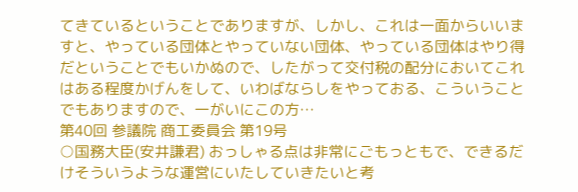てきているということでありますが、しかし、これは一面からいいますと、やっている団体とやっていない団体、やっている団体はやり得だということでもいかぬので、したがって交付税の配分においてこれはある程度かげんをして、いわばならしをやっておる、こういうことでもありますので、一がいにこの方…
第40回 参議院 商工委員会 第19号
○国務大臣(安井謙君) おっしゃる点は非常にごもっともで、できるだけそういうような運営にいたしていきたいと考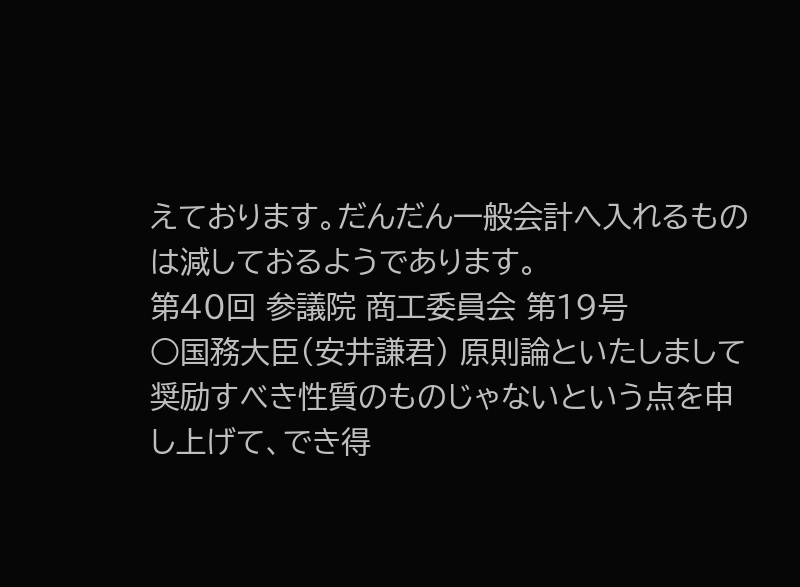えております。だんだん一般会計へ入れるものは減しておるようであります。
第40回 参議院 商工委員会 第19号
○国務大臣(安井謙君) 原則論といたしまして奨励すべき性質のものじゃないという点を申し上げて、でき得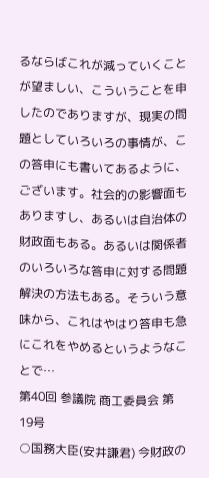るならばこれが減っていくことが望ましい、こういうことを申したのでありますが、現実の問題としていろいろの事情が、この答申にも書いてあるように、ございます。社会的の影響面もありますし、あるいは自治体の財政面もある。あるいは関係者のいろいろな答申に対する問題解決の方法もある。そういう意味から、これはやはり答申も急にこれをやめるというようなことで…
第40回 参議院 商工委員会 第19号
○国務大臣(安井謙君) 今財政の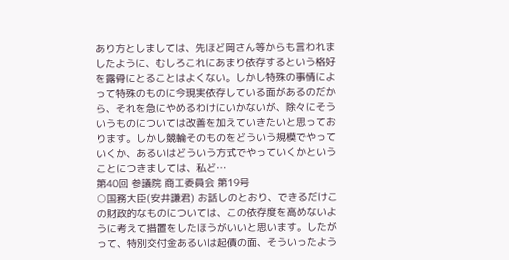あり方としましては、先ほど岡さん等からも言われましたように、むしろこれにあまり依存するという格好を露骨にとることはよくない。しかし特殊の事情によって特殊のものに今現実依存している面があるのだから、それを急にやめるわけにいかないが、除々にそういうものについては改善を加えていきたいと思っております。しかし競輪そのものをどういう規模でやっていくか、あるいはどういう方式でやっていくかということにつきましては、私ど…
第40回 参議院 商工委員会 第19号
○国務大臣(安井謙君) お話しのとおり、できるだけこの財政的なものについては、この依存度を高めないように考えて措置をしたほうがいいと思います。したがって、特別交付金あるいは起債の面、そういったよう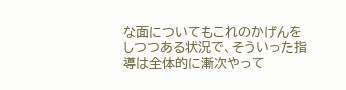な面についてもこれのかげんをしつつある状況で、そういった指導は全体的に漸次やって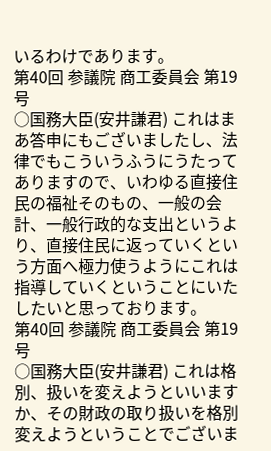いるわけであります。
第40回 参議院 商工委員会 第19号
○国務大臣(安井謙君) これはまあ答申にもございましたし、法律でもこういうふうにうたってありますので、いわゆる直接住民の福祉そのもの、一般の会計、一般行政的な支出というより、直接住民に返っていくという方面へ極力使うようにこれは指導していくということにいたしたいと思っております。
第40回 参議院 商工委員会 第19号
○国務大臣(安井謙君) これは格別、扱いを変えようといいますか、その財政の取り扱いを格別変えようということでございま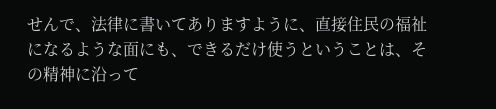せんで、法律に書いてありますように、直接住民の福祉になるような面にも、できるだけ使うということは、その精神に沿って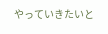やっていきたいと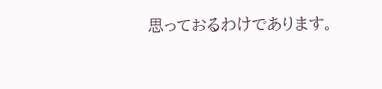思っておるわけであります。